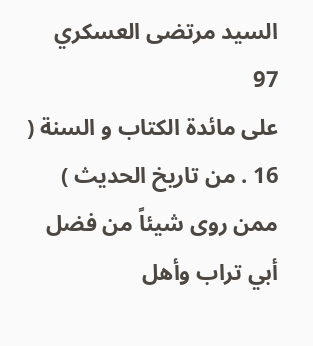السيد مرتضى العسكري
97
على مائدة الكتاب و السنة ( 16 . من تاريخ الحديث )
ممن روى شيئاً من فضل أبي تراب وأهل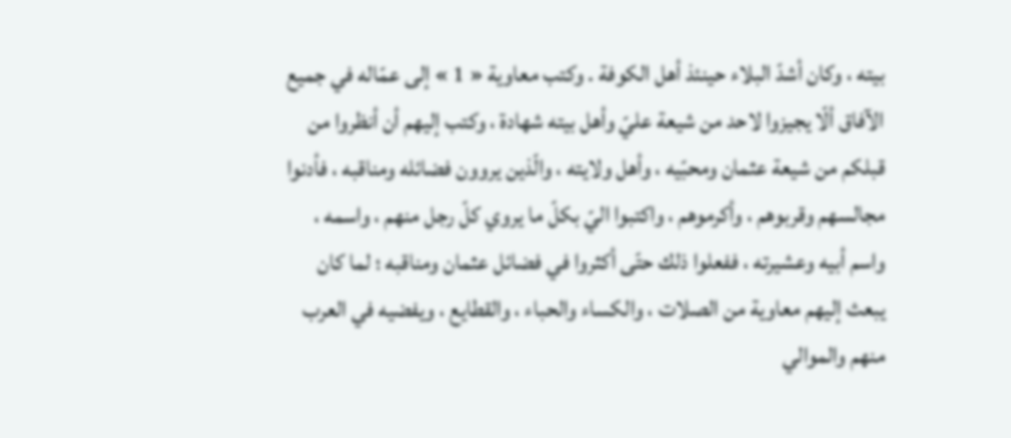بيته ، وكان أشدّ البلاء حينئذ أهل الكوفة . وكتب معاوية « 1 » إلى عمّاله في جميع الآفاق ألّا يجيزوا لاحد من شيعة عليّ وأهل بيته شهادة ، وكتب إليهم أن أنظروا من قبلكم من شيعة عثمان ومحبّيه ، وأهل ولايته ، والّذين يروون فضائله ومناقبه ، فأدنوا مجالسهم وقربوهم ، وأكرموهم ، واكتبوا اليّ بكلّ ما يروي كلّ رجل منهم ، واسمه ، واسم أبيه وعشيرته ، ففعلوا ذلك حتّى أكثروا في فضائل عثمان ومناقبه ؛ لما كان يبعث إليهم معاوية من الصلات ، والكساء والحباء ، والقطايع ، ويفضيه في العرب منهم والموالي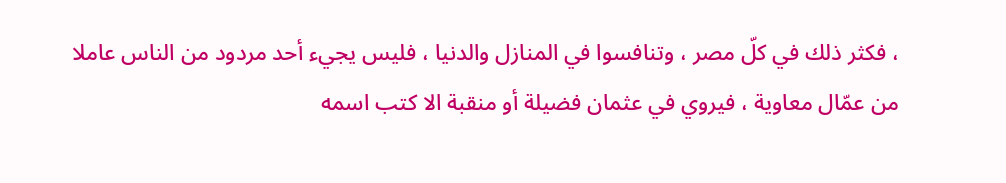، فكثر ذلك في كلّ مصر ، وتنافسوا في المنازل والدنيا ، فليس يجيء أحد مردود من الناس عاملا من عمّال معاوية ، فيروي في عثمان فضيلة أو منقبة الا كتب اسمه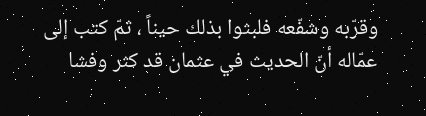وقرّبه وشفّعه فلبثوا بذلك حيناً ، ثمّ كتب إلى عمّاله أنّ الحديث في عثمان قد كثر وفشا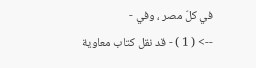في كلّ مصر ، وفي -
--> ( 1 ) - قد نقل كتاب معاوية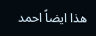هذا ايضاً احمد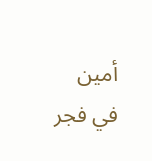أمين في فجر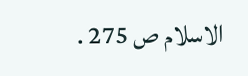الاسلام ص 275 .